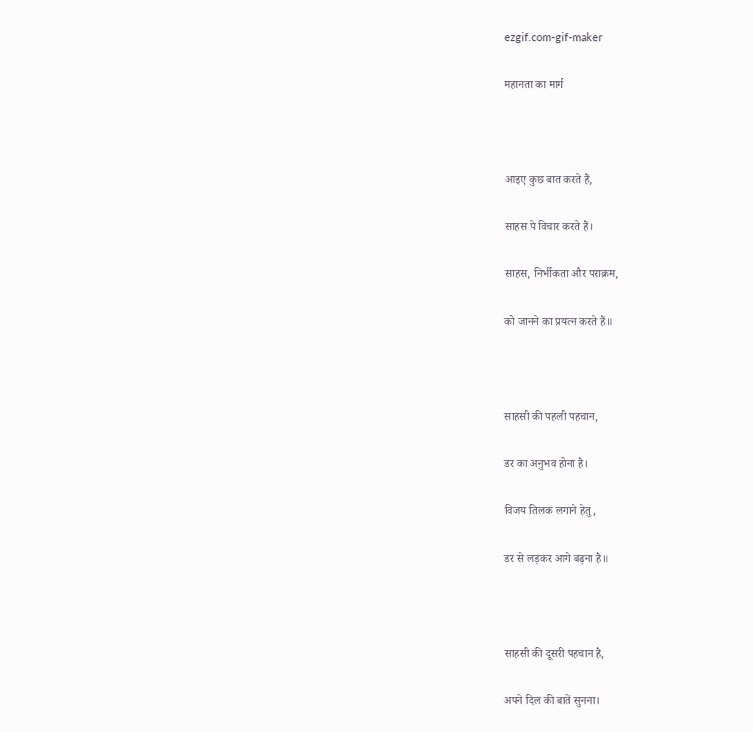ezgif.com-gif-maker

महानता का मार्ग



आइए कुछ बात करते हैं,

साहस पे विचार करते हैं।

साहस, निर्भीकता और पराक्रम,

को जानने का प्रयत्न करते हैं॥



साहसी की पहली पहचान,

डर का अनुभव होना है।

विजय तिलक लगाने हेतु,

डर से लड़कर आगे बढ़ना है॥



साहसी की दूसरी पहचान है,

अपने दिल की बातें सुनना।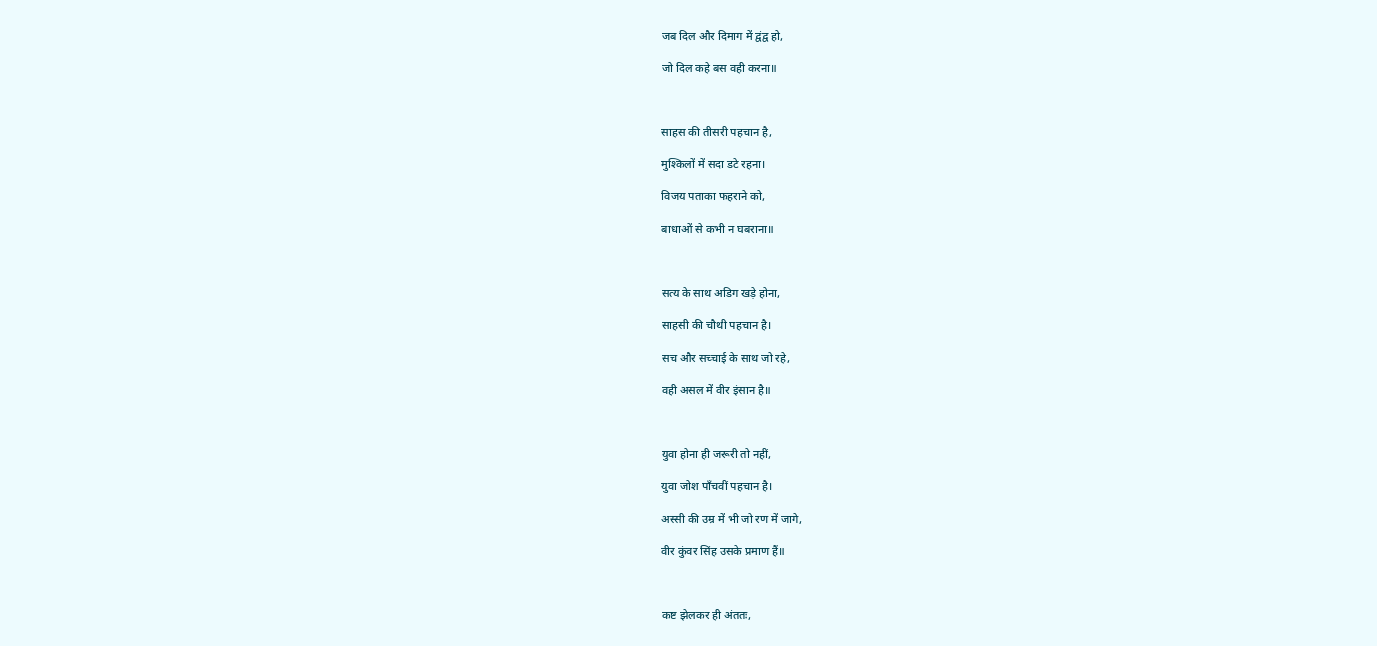जब दिल और दिमाग में द्वंद्व हो,

जो दिल कहे बस वही करना॥



साहस की तीसरी पहचान है,

मुश्किलों में सदा डटे रहना।

विजय पताका फहराने को,

बाधाओं से कभी न घबराना॥



सत्य के साथ अडिग खड़े होना,

साहसी की चौथी पहचान है।

सच और सच्चाई के साथ जो रहे,

वही असल में वीर इंसान है॥



युवा होना ही जरूरी तो नहीं,

युवा जोश पाँचवीं पहचान है।

अस्सी की उम्र में भी जो रण में जागे,

वीर कुंवर सिंह उसके प्रमाण हैं॥



कष्ट झेलकर ही अंततः,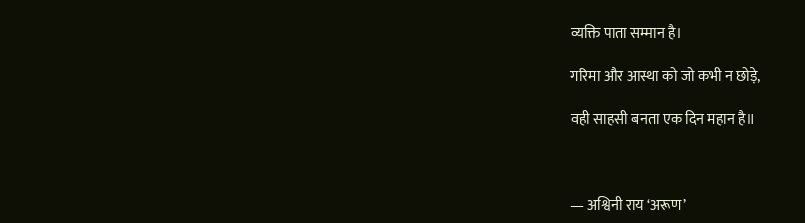व्यक्ति पाता सम्मान है।

गरिमा और आस्था को जो कभी न छोड़े,

वही साहसी बनता एक दिन महान है॥



— अश्विनी राय ‘अरूण’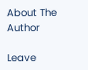About The Author

Leave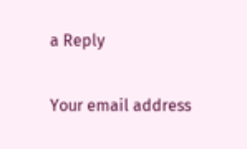a Reply

Your email address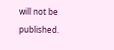will not be published.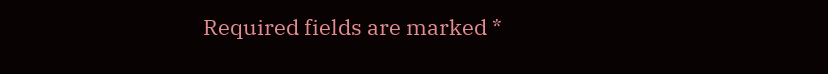Required fields are marked *